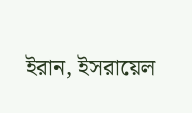ইরান, ইসরায়েল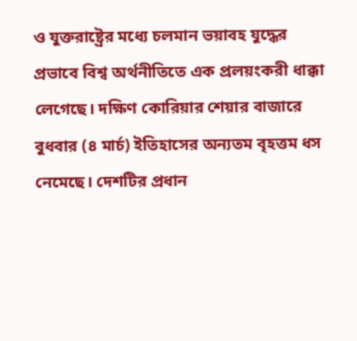ও যুক্তরাষ্ট্রের মধ্যে চলমান ভয়াবহ যুদ্ধের প্রভাবে বিশ্ব অর্থনীতিতে এক প্রলয়ংকরী ধাক্কা লেগেছে। দক্ষিণ কোরিয়ার শেয়ার বাজারে বুধবার (৪ মার্চ) ইতিহাসের অন্যতম বৃহত্তম ধস নেমেছে। দেশটির প্রধান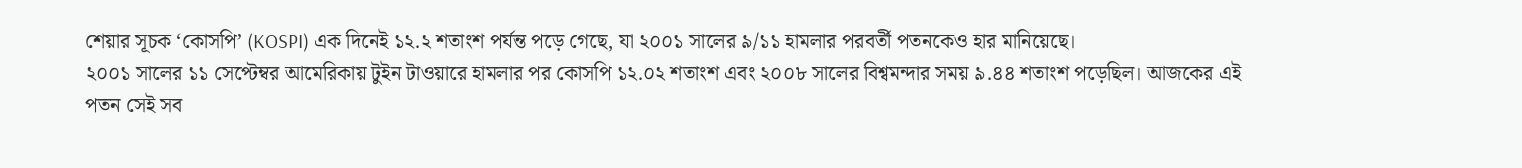শেয়ার সূচক ‘কোসপি’ (KOSPI) এক দিনেই ১২.২ শতাংশ পর্যন্ত পড়ে গেছে, যা ২০০১ সালের ৯/১১ হামলার পরবর্তী পতনকেও হার মানিয়েছে।
২০০১ সালের ১১ সেপ্টেম্বর আমেরিকায় টুইন টাওয়ারে হামলার পর কোসপি ১২.০২ শতাংশ এবং ২০০৮ সালের বিশ্বমন্দার সময় ৯.৪৪ শতাংশ পড়েছিল। আজকের এই পতন সেই সব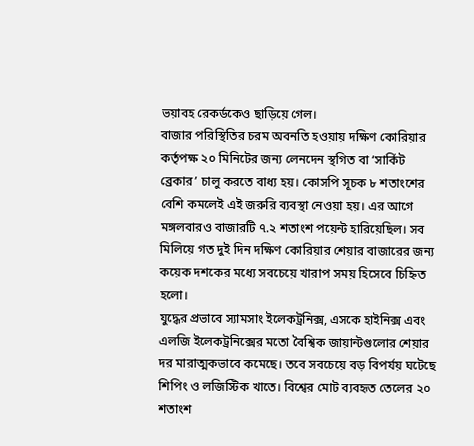ভয়াবহ রেকর্ডকেও ছাড়িয়ে গেল।
বাজার পরিস্থিতির চরম অবনতি হওয়ায় দক্ষিণ কোরিয়ার কর্তৃপক্ষ ২০ মিনিটের জন্য লেনদেন স্থগিত বা ‘সার্কিট ব্রেকার’ চালু করতে বাধ্য হয়। কোসপি সূচক ৮ শতাংশের বেশি কমলেই এই জরুরি ব্যবস্থা নেওয়া হয়। এর আগে মঙ্গলবারও বাজারটি ৭.২ শতাংশ পয়েন্ট হারিয়েছিল। সব মিলিয়ে গত দুই দিন দক্ষিণ কোরিয়ার শেয়ার বাজারের জন্য কয়েক দশকের মধ্যে সবচেয়ে খারাপ সময় হিসেবে চিহ্নিত হলো।
যুদ্ধের প্রভাবে স্যামসাং ইলেকট্রনিক্স, এসকে হাইনিক্স এবং এলজি ইলেকট্রনিক্সের মতো বৈশ্বিক জায়ান্টগুলোর শেয়ার দর মারাত্মকভাবে কমেছে। তবে সবচেয়ে বড় বিপর্যয় ঘটেছে শিপিং ও লজিস্টিক খাতে। বিশ্বের মোট ব্যবহৃত তেলের ২০ শতাংশ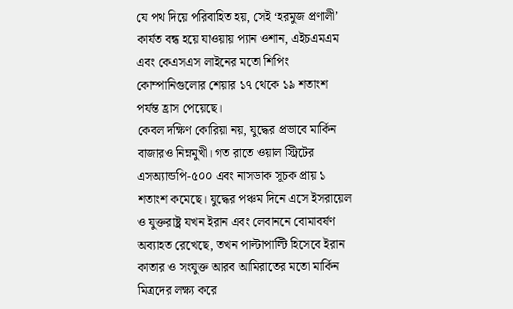যে পথ দিয়ে পরিবাহিত হয়, সেই ‘হরমুজ প্রণালী’ কার্যত বন্ধ হয়ে যাওয়ায় প্যান ওশান, এইচএমএম এবং কেএসএস লাইনের মতো শিপিং কোম্পানিগুলোর শেয়ার ১৭ থেকে ১৯ শতাংশ পর্যন্ত হ্রাস পেয়েছে।
কেবল দক্ষিণ কোরিয়া নয়, যুদ্ধের প্রভাবে মার্কিন বাজারও নিম্নমুখী। গত রাতে ওয়াল স্ট্রিটের এসঅ্যান্ডপি-৫০০ এবং নাসডাক সূচক প্রায় ১ শতাংশ কমেছে। যুদ্ধের পঞ্চম দিনে এসে ইসরায়েল ও যুক্তরাষ্ট্র যখন ইরান এবং লেবাননে বোমাবর্ষণ অব্যাহত রেখেছে, তখন পাল্টাপাল্টি হিসেবে ইরান কাতার ও সংযুক্ত আরব আমিরাতের মতো মার্কিন মিত্রদের লক্ষ্য করে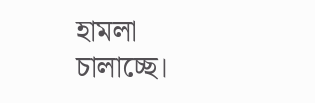হামলা চালাচ্ছে।